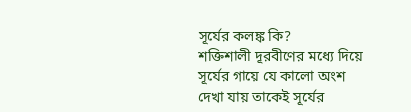সূর্যের কলঙ্ক কি?
শক্তিশালী দূরবীণের মধ্যে দিয়ে সূর্যের গায়ে যে কালো অংশ দেখা যায় তাকেই সূর্যের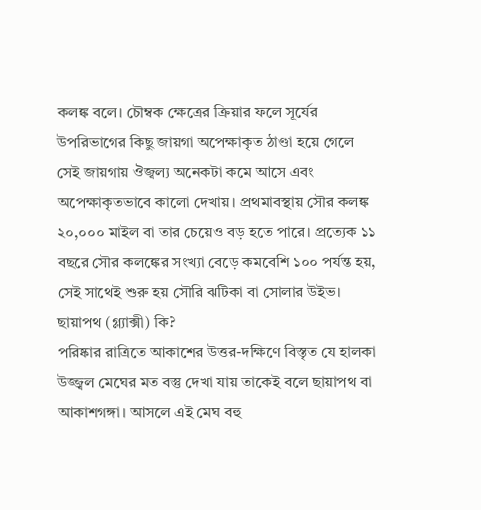কলঙ্ক বলে। চৌম্বক ক্ষেত্রের ক্রিয়ার ফলে সূর্যের উপরিভাগের কিছু জায়গা অপেক্ষাকৃত ঠাণ্ডা হয়ে গেলে সেই জায়গায় ঔজ্বল্য অনেকটা কমে আসে এবং অপেক্ষাকৃতভাবে কালো দেখায়। প্রথমাবস্থায় সৌর কলঙ্ক ২০,০০০ মাইল বা তার চেয়েও বড় হতে পারে। প্রত্যেক ১১ বছরে সৌর কলঙ্কের সংখ্যা বেড়ে কমবেশি ১০০ পর্যন্ত হয়, সেই সাথেই শুরু হয় সৌরি ঝটিকা বা সোলার উইভ।
ছায়াপথ (গ্ল্যাক্সী) কি?
পরিষ্কার রাত্রিতে আকাশের উত্তর-দক্ষিণে বিস্তৃত যে হালকা উজ্জ্বল মেঘের মত বস্তু দেখা যায় তাকেই বলে ছায়াপথ বা আকাশগঙ্গা। আসলে এই মেঘ বহু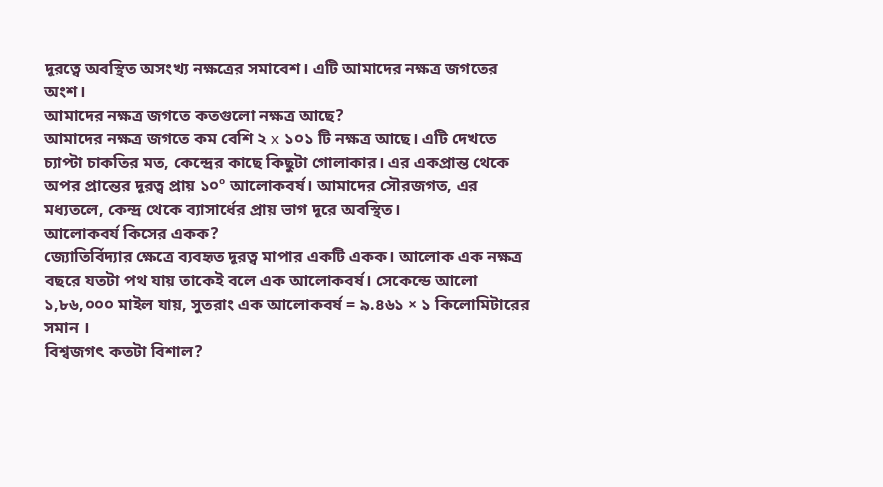দূরত্বে অবস্থিত অসংখ্য নক্ষত্রের সমাবেশ। এটি আমাদের নক্ষত্র জগতের অংশ।
আমাদের নক্ষত্র জগতে কতগুলো নক্ষত্র আছে?
আমাদের নক্ষত্র জগতে কম বেশি ২ x ১০১ টি নক্ষত্র আছে। এটি দেখতে চ্যাপ্টা চাকতির মত, কেন্দ্রের কাছে কিছুটা গোলাকার। এর একপ্রান্ত থেকে অপর প্রান্তের দূরত্ব প্রায় ১০º আলোকবর্ষ। আমাদের সৌরজগত, এর
মধ্যতলে, কেন্দ্র থেকে ব্যাসার্ধের প্রায় ভাগ দূরে অবস্থিত।
আলোকবর্য কিসের একক?
জ্যোতির্বিদ্যার ক্ষেত্রে ব্যবহৃত দূরত্ব মাপার একটি একক। আলোক এক নক্ষত্র বছরে যতটা পথ যায় তাকেই বলে এক আলোকবর্ষ। সেকেন্ডে আলো ১,৮৬,০০০ মাইল যায়, সুতরাং এক আলোকবর্ষ = ৯.৪৬১ × ১ কিলোমিটারের সমান ।
বিশ্বজগৎ কতটা বিশাল?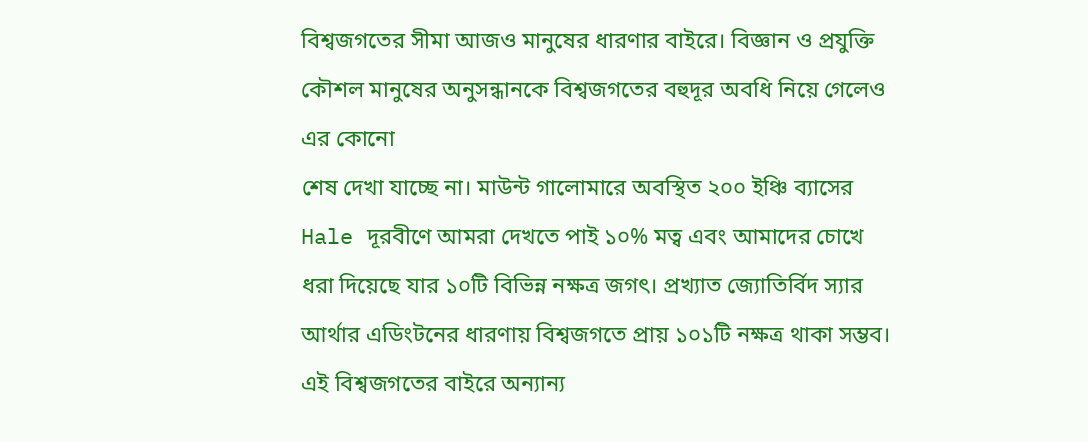বিশ্বজগতের সীমা আজও মানুষের ধারণার বাইরে। বিজ্ঞান ও প্রযুক্তি কৌশল মানুষের অনুসন্ধানকে বিশ্বজগতের বহুদূর অবধি নিয়ে গেলেও এর কোনো
শেষ দেখা যাচ্ছে না। মাউন্ট গালোমারে অবস্থিত ২০০ ইঞ্চি ব্যাসের Hale দূরবীণে আমরা দেখতে পাই ১০% মত্ব এবং আমাদের চোখে ধরা দিয়েছে যার ১০টি বিভিন্ন নক্ষত্র জগৎ। প্রখ্যাত জ্যোতির্বিদ স্যার আর্থার এডিংটনের ধারণায় বিশ্বজগতে প্রায় ১০১টি নক্ষত্র থাকা সম্ভব। এই বিশ্বজগতের বাইরে অন্যান্য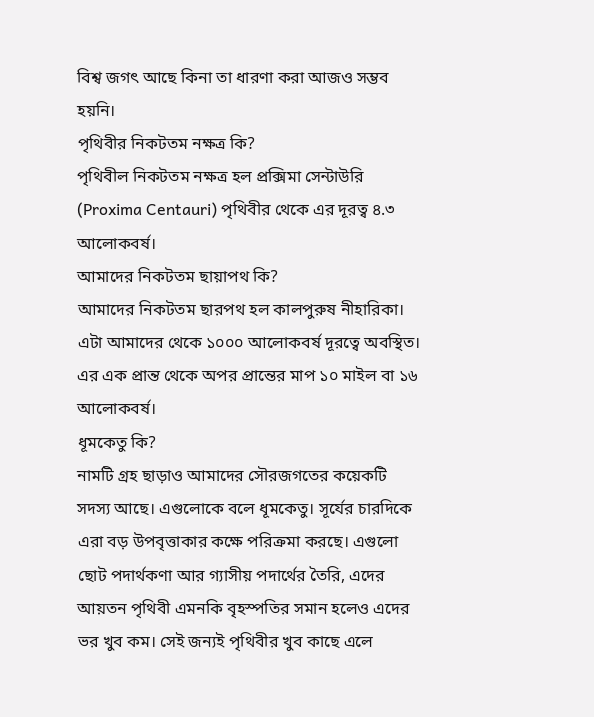বিশ্ব জগৎ আছে কিনা তা ধারণা করা আজও সম্ভব হয়নি।
পৃথিবীর নিকটতম নক্ষত্র কি?
পৃথিবীল নিকটতম নক্ষত্র হল প্রক্সিমা সেন্টাউরি (Proxima Centauri) পৃথিবীর থেকে এর দূরত্ব ৪.৩ আলোকবর্ষ।
আমাদের নিকটতম ছায়াপথ কি?
আমাদের নিকটতম ছারপথ হল কালপুরুষ নীহারিকা। এটা আমাদের থেকে ১০০০ আলোকবর্ষ দূরত্বে অবস্থিত। এর এক প্রান্ত থেকে অপর প্রান্তের মাপ ১০ মাইল বা ১৬ আলোকবর্ষ।
ধূমকেতু কি?
নামটি গ্রহ ছাড়াও আমাদের সৌরজগতের কয়েকটি সদস্য আছে। এগুলোকে বলে ধূমকেতু। সূর্যের চারদিকে এরা বড় উপবৃত্তাকার কক্ষে পরিক্রমা করছে। এগুলো ছোট পদার্থকণা আর গ্যাসীয় পদার্থের তৈরি, এদের আয়তন পৃথিবী এমনকি বৃহস্পতির সমান হলেও এদের ভর খুব কম। সেই জন্যই পৃথিবীর খুব কাছে এলে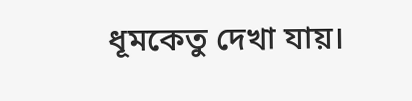ধূমকেতু দেখা যায়।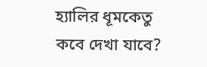হ্যালির ধূমকেতু কবে দেখা যাবে?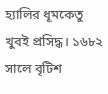হ্যালির ধূমকেতু খুবই প্রসিদ্ধ। ১৬৮২ সালে বৃটিশ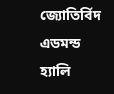জ্যোতির্বিদ এডমন্ড হ্যালি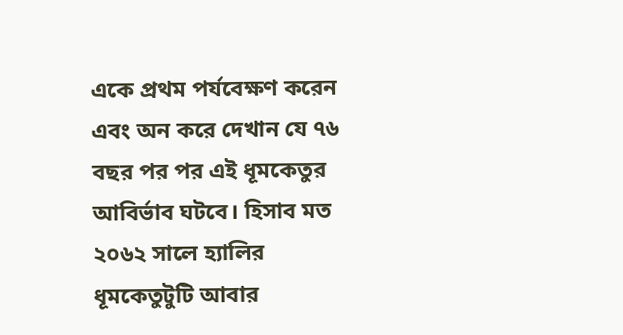একে প্রথম পর্যবেক্ষণ করেন এবং অন করে দেখান যে ৭৬ বছর পর পর এই ধূমকেতুর আবির্ভাব ঘটবে। হিসাব মত ২০৬২ সালে হ্যালির ধূমকেতুটুটি আবার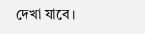দেখা যাবে।